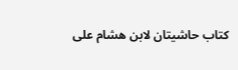كتاب حاشيتان لابن هشام على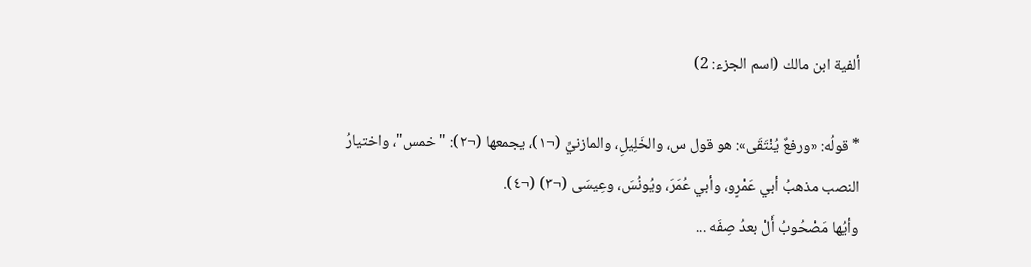ألفية ابن مالك (اسم الجزء: 2)

* قولُه: «ورفعٌ يُنْتَقَى»: هو قول س، والخَلِيلِ، والمازنيِّ (¬١)، يجمعها (¬٢): "خمس"، واختيارُ النصب مذهبُ أبي عَمْرٍو، وأبي عُمَرَ، ويُونُسَ، وعِيسَى (¬٣) (¬٤).
وأيُها مَصْحُوبُ أَلْ بعدُ صِفَه ...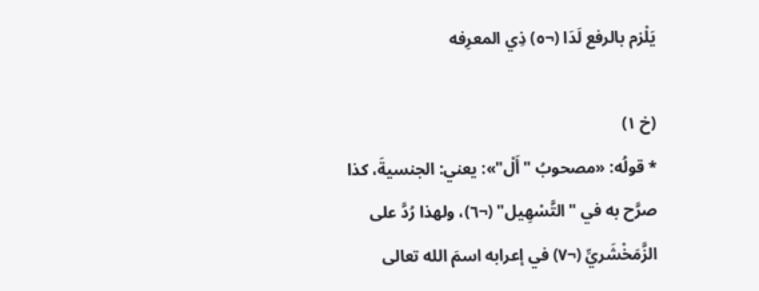يَلْزم بالرفع لَدَا (¬٥) ذِي المعرِفه

(خ ١)
* قولُه: «مصحوبُ "أَلْ"»: يعني: الجنسيةَ، كذا صرَّح به في "التَّسْهِيل" (¬٦)، ولهذا رُدَّ على الزَّمَخْشَريِّ (¬٧) في إعرابه اسمَ الله تعالى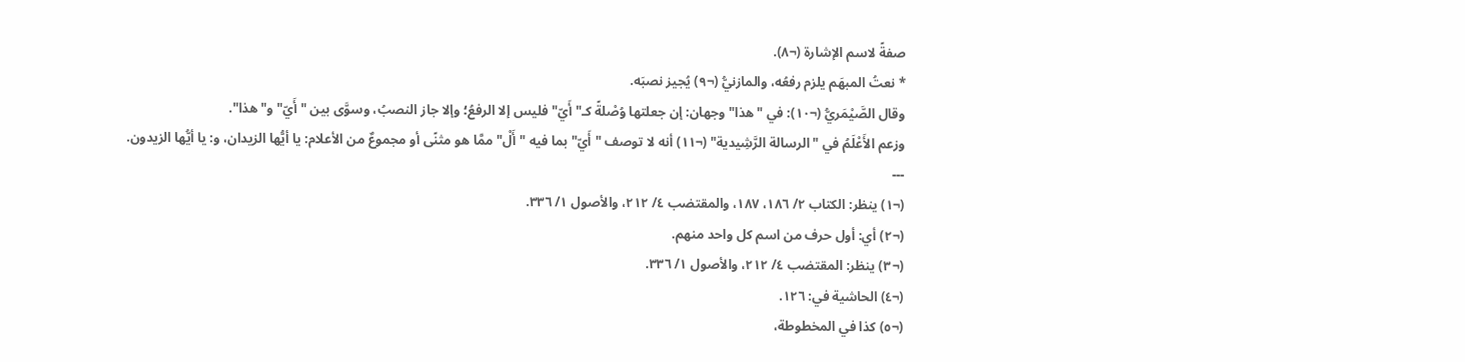صفةً لاسم الإشارة (¬٨).
* نعتُ المبهَم يلزم رفعُه، والمازنيُّ (¬٩) يُجيز نصبَه.
وقال الصَّيْمَريُّ (¬١٠): في "هذا" وجهان: إن جعلتها وُصْلةً كـ"أَيّ" فليس إلا الرفعُ؛ وإلا جاز النصبُ، وسوَّى بين "أَيّ" و"هذا".
وزعم الأَعْلَمُ في "الرسالة الرَّشِيدية" (¬١١) أنه لا توصف "أَيّ" بما فيه "أَلْ" ممَّا هو مثنًى أو مجموعٌ من الأعلام: يا أيُّها الزيدان، و: يا أيُّها الزيدون.
---
(¬١) ينظر: الكتاب ٢/ ١٨٦، ١٨٧، والمقتضب ٤/ ٢١٢، والأصول ١/ ٣٣٦.
(¬٢) أي: أول حرف من اسم كل واحد منهم.
(¬٣) ينظر: المقتضب ٤/ ٢١٢، والأصول ١/ ٣٣٦.
(¬٤) الحاشية في: ١٢٦.
(¬٥) كذا في المخطوطة،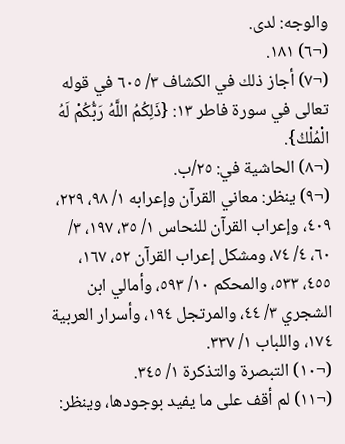والوجه: لدى.
(¬٦) ١٨١.
(¬٧) أجاز ذلك في الكشاف ٣/ ٦٠٥ في قوله تعالى في سورة فاطر ١٣: {ذَلِكُمُ اللَّهُ رَبُّكُمْ لَهُ الْمُلْكُ}.
(¬٨) الحاشية في: ٢٥/ب.
(¬٩) ينظر: معاني القرآن وإعرابه ١/ ٩٨، ٢٢٩، ٤٠٩، وإعراب القرآن للنحاس ١/ ٣٥، ١٩٧، ٣/ ٦٠، ٤/ ٧٤، ومشكل إعراب القرآن ٥٢، ١٦٧، ٤٥٥، ٥٣٣، والمحكم ١٠/ ٥٩٣، وأمالي ابن الشجري ٣/ ٤٤، والمرتجل ١٩٤، وأسرار العربية ١٧٤، واللباب ١/ ٣٣٧.
(¬١٠) التبصرة والتذكرة ١/ ٣٤٥.
(¬١١) لم أقف على ما يفيد بوجودها، وينظر: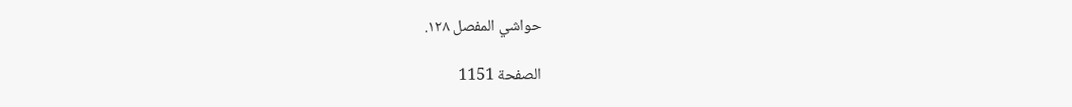حواشي المفصل ١٢٨.

الصفحة 1151